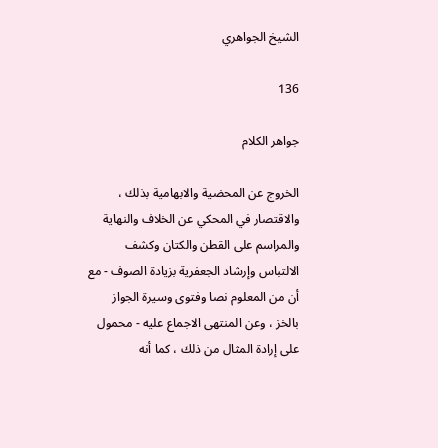الشيخ الجواهري

136

جواهر الكلام

الخروج عن المحضية والابهامية بذلك ، والاقتصار في المحكي عن الخلاف والنهاية والمراسم على القطن والكتان وكشف الالتباس وإرشاد الجعفرية بزيادة الصوف - مع أن من المعلوم نصا وفتوى وسيرة الجواز بالخز ، وعن المنتهى الاجماع عليه - محمول على إرادة المثال من ذلك ، كما أنه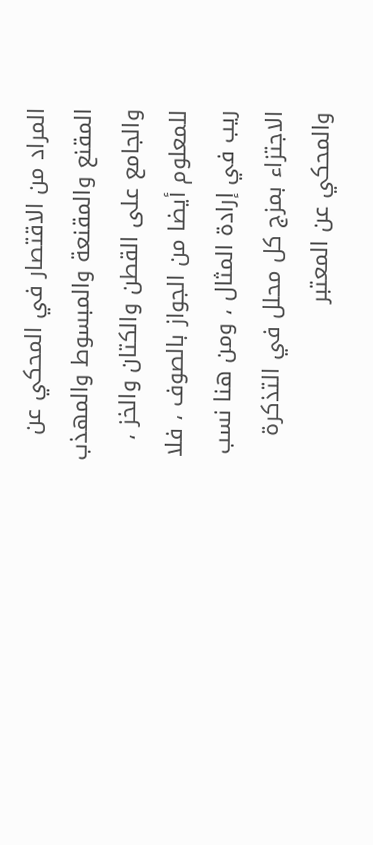المراد من الاقتصار في المحكي عن المقنع والمقنعة والمبسوط والمهذب والجامع على القطن والكتان والخز ، للمعلوم أيضا من الجواز بالصوف ، فلا ريب في إرادة المثال ، ومن هنا نسب الاجتزاء بمزج كل محلل في التذكرة والمحكي عن المعتبر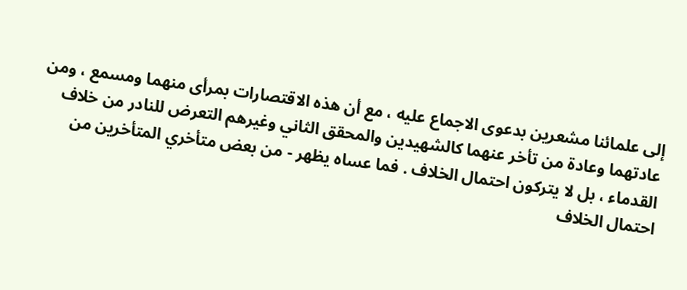إلى علمائنا مشعرين بدعوى الاجماع عليه ، مع أن هذه الاقتصارات بمرأى منهما ومسمع ، ومن عادتهما وعادة من تأخر عنهما كالشهيدين والمحقق الثاني وغيرهم التعرض للنادر من خلاف القدماء ، بل لا يتركون احتمال الخلاف . فما عساه يظهر - من بعض متأخري المتأخرين من احتمال الخلاف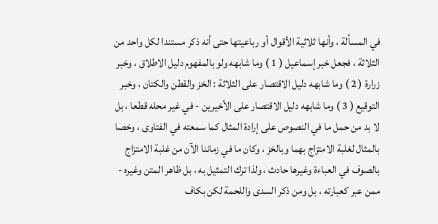في المسألة ، وأنها ثلاثية الأقوال أو رباعيتها حتى أنه ذكر مستندا لكل واحد من الثلاثة ، فجعل خبر إسماعيل ( 1 ) وما شابهه ولو بالمفهوم دليل الاطلاق ، وخبر زرارة ( 2 ) وما شابهه دليل الاقتصار على الثلاثة : الخز والقطن والكتان ، وخبر التوقيع ( 3 ) وما شابهه دليل الاقتصار على الأخيرين - في غير محله قطعا ، بل لا بد من حمل ما في النصوص على إرادة المثال كما سمعته في الفتاوى ، وخصا بالمثال لغلبة الامتزاج بهما وبالخز ، وكان ما في زماننا الآن من غلبة الامتزاج بالصوف في العباءة وغيرها حادث ، ولذا ترك التمثيل به ، بل ظاهر المتن وغيره - ممن عبر كعبارته ، بل ومن ذكر السدى واللحمة لكن بكاف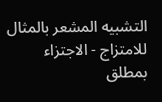التشبيه المشعر بالمثال للامتزاج - الاجتزاء بمطلق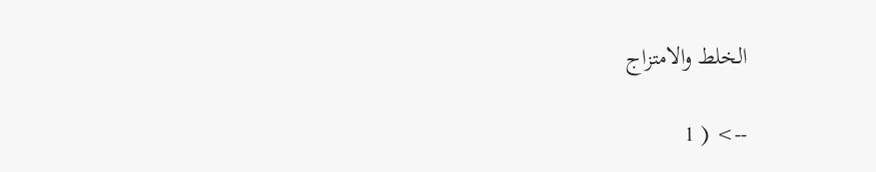الخلط والامتزاج

--> ( 1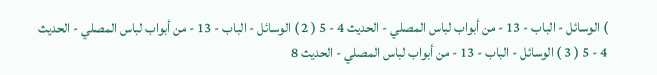) الوسائل - الباب - 13 - من أبواب لباس المصلي - الحديث 4 - 5 ( 2 ) الوسائل - الباب - 13 - من أبواب لباس المصلي - الحديث 4 - 5 ( 3 ) الوسائل - الباب - 13 - من أبواب لباس المصلي - الحديث 8